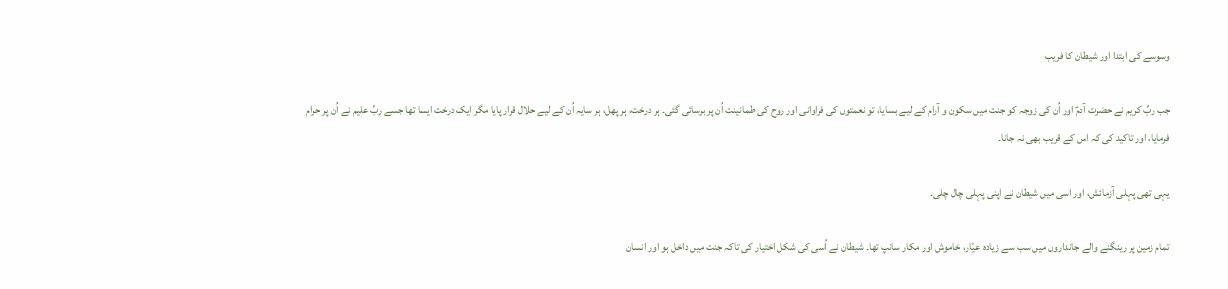وسوسے کی ابتدا اور شیطان کا فریب

جب ربِّ کریم نے حضرت آدمؑ اور اُن کی زوجہ کو جنت میں سکون و آرام کے لیے بسایا، تو نعمتوں کی فراوانی اور روح کی طمانینت اُن پر برسائی گئی۔ ہر درخت، ہر پھل، ہر سایہ اُن کے لیے حلال قرار پایا مگر ایک درخت ایسا تھا جسے ربِّ علیم نے اُن پر حرام فرمایا، اور تاکید کی کہ اس کے قریب بھی نہ جانا۔

یہی تھی پہلی آزمائش، اور اسی میں شیطان نے اپنی پہلی چال چلی۔

تمام زمین پر رینگنے والے جانداروں میں سب سے زیادہ عیّار، خاموش اور مکار سانپ تھا۔ شیطان نے اُسی کی شکل اختیار کی تاکہ جنت میں داخل ہو اور انسان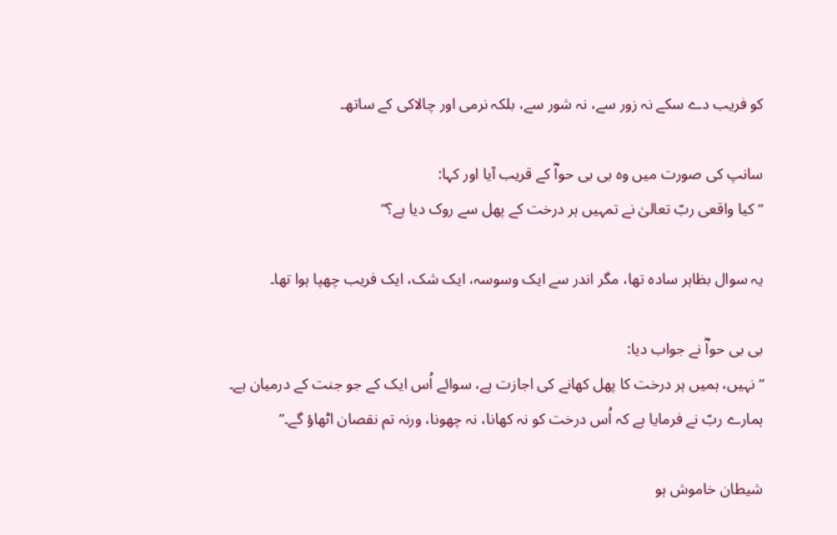کو فریب دے سکے نہ زور سے، نہ شور سے، بلکہ نرمی اور چالاکی کے ساتھ۔

سانپ کی صورت میں وہ بی بی حواؓ کے قریب آیا اور کہا:
“کیا واقعی ربّ تعالیٰ نے تمہیں ہر درخت کے پھل سے روک دیا ہے؟”

یہ سوال بظاہر سادہ تھا، مگر اندر سے ایک وسوسہ، ایک شک، ایک فریب چھپا ہوا تھا۔

بی بی حواؓ نے جواب دیا:
“نہیں، ہمیں ہر درخت کا پھل کھانے کی اجازت ہے، سوائے اُس ایک کے جو جنت کے درمیان ہے۔
ہمارے ربّ نے فرمایا ہے کہ اُس درخت کو نہ کھانا، نہ چھونا، ورنہ تم نقصان اٹھاؤ گے۔”

شیطان خاموش ہو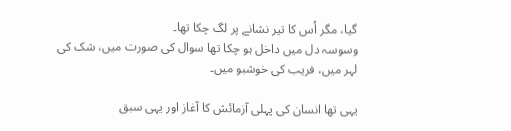گیا، مگر اُس کا تیر نشانے پر لگ چکا تھا۔
وسوسہ دل میں داخل ہو چکا تھا سوال کی صورت میں، شک کی لہر میں، فریب کی خوشبو میں۔

یہی تھا انسان کی پہلی آزمائش کا آغاز اور یہی سبق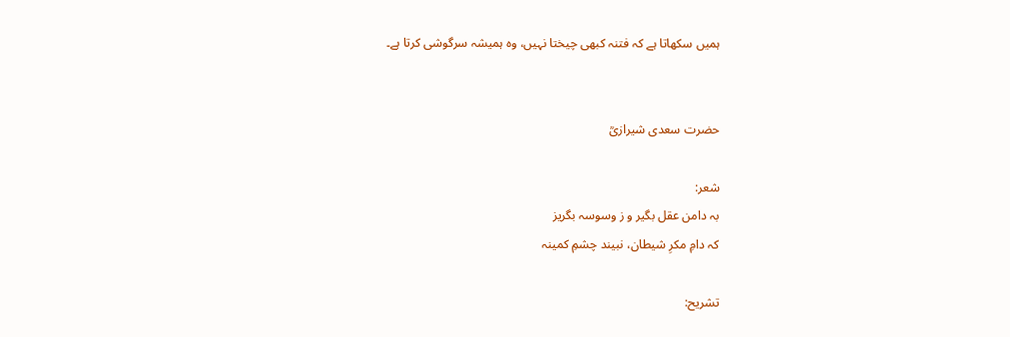ہمیں سکھاتا ہے کہ فتنہ کبھی چیختا نہیں، وہ ہمیشہ سرگوشی کرتا ہے۔


حضرت سعدی شیرازیؒ

شعر:
بہ دامن عقل بگیر و ز وسوسہ بگریز
کہ دامِ مکرِ شیطان، نبیند چشمِ کمینہ

تشریح: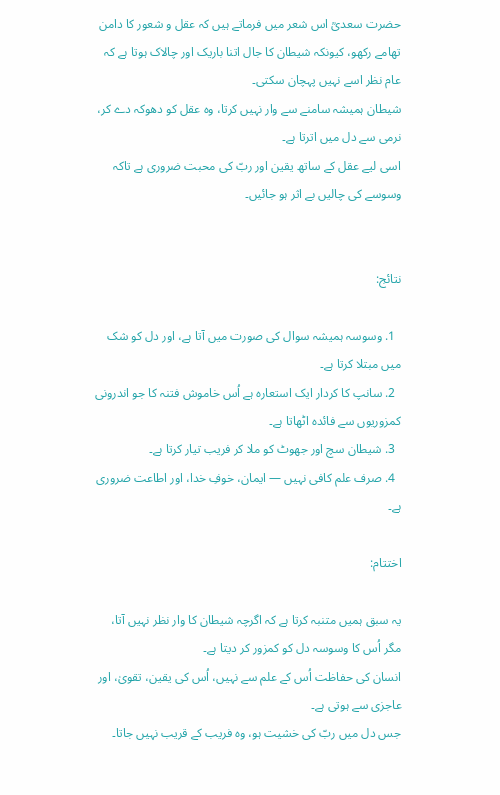حضرت سعدیؒ اس شعر میں فرماتے ہیں کہ عقل و شعور کا دامن تھامے رکھو، کیونکہ شیطان کا جال اتنا باریک اور چالاک ہوتا ہے کہ عام نظر اسے نہیں پہچان سکتی۔
شیطان ہمیشہ سامنے سے وار نہیں کرتا، وہ عقل کو دھوکہ دے کر، نرمی سے دل میں اترتا ہے۔
اسی لیے عقل کے ساتھ یقین اور ربّ کی محبت ضروری ہے تاکہ وسوسے کی چالیں بے اثر ہو جائیں۔


نتائج:

  1. وسوسہ ہمیشہ سوال کی صورت میں آتا ہے، اور دل کو شک میں مبتلا کرتا ہے۔
  2. سانپ کا کردار ایک استعارہ ہے اُس خاموش فتنہ کا جو اندرونی کمزوریوں سے فائدہ اٹھاتا ہے۔
  3. شیطان سچ اور جھوٹ کو ملا کر فریب تیار کرتا ہے۔
  4. صرف علم کافی نہیں — ایمان، خوفِ خدا، اور اطاعت ضروری ہے۔

اختتام:

یہ سبق ہمیں متنبہ کرتا ہے کہ اگرچہ شیطان کا وار نظر نہیں آتا، مگر اُس کا وسوسہ دل کو کمزور کر دیتا ہے۔
انسان کی حفاظت اُس کے علم سے نہیں، اُس کی یقین، تقویٰ، اور عاجزی سے ہوتی ہے۔
جس دل میں ربّ کی خشیت ہو، وہ فریب کے قریب نہیں جاتا۔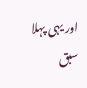اور یہی پہلا سبق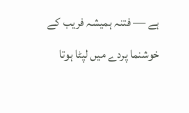ہے — فتنہ ہمیشہ فریب کے خوشنما پردے میں لپٹا ہوتا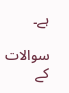ہے۔

سوالات کے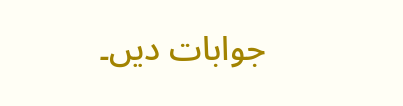جوابات دیں۔